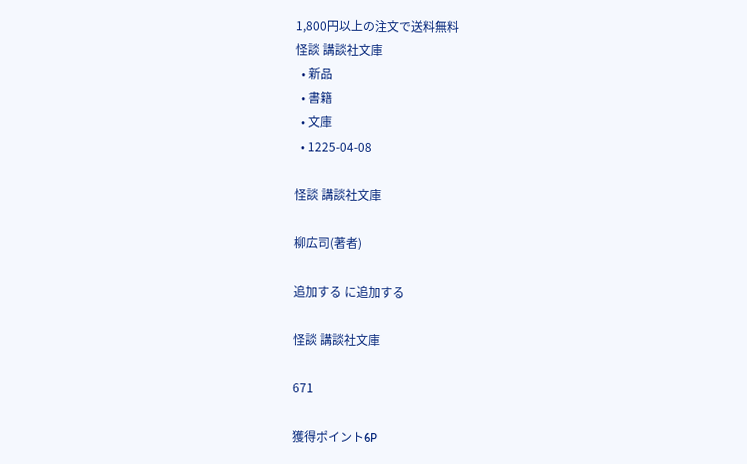1,800円以上の注文で送料無料
怪談 講談社文庫
  • 新品
  • 書籍
  • 文庫
  • 1225-04-08

怪談 講談社文庫

柳広司(著者)

追加する に追加する

怪談 講談社文庫

671

獲得ポイント6P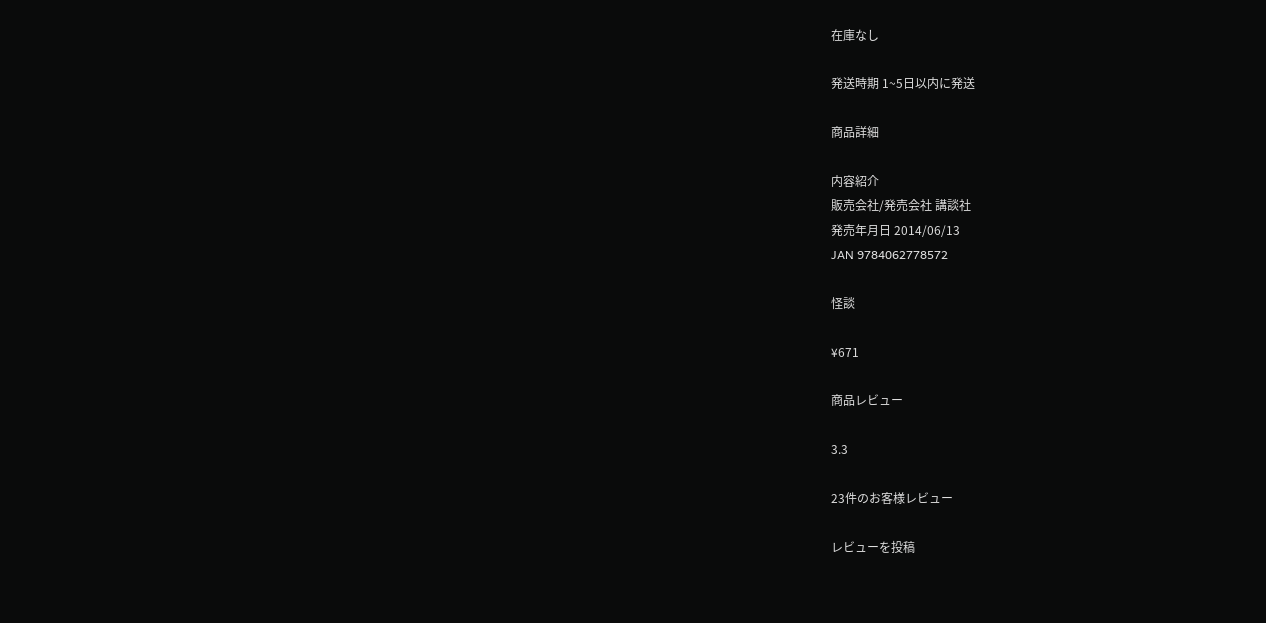在庫なし

発送時期 1~5日以内に発送

商品詳細

内容紹介
販売会社/発売会社 講談社
発売年月日 2014/06/13
JAN 9784062778572

怪談

¥671

商品レビュー

3.3

23件のお客様レビュー

レビューを投稿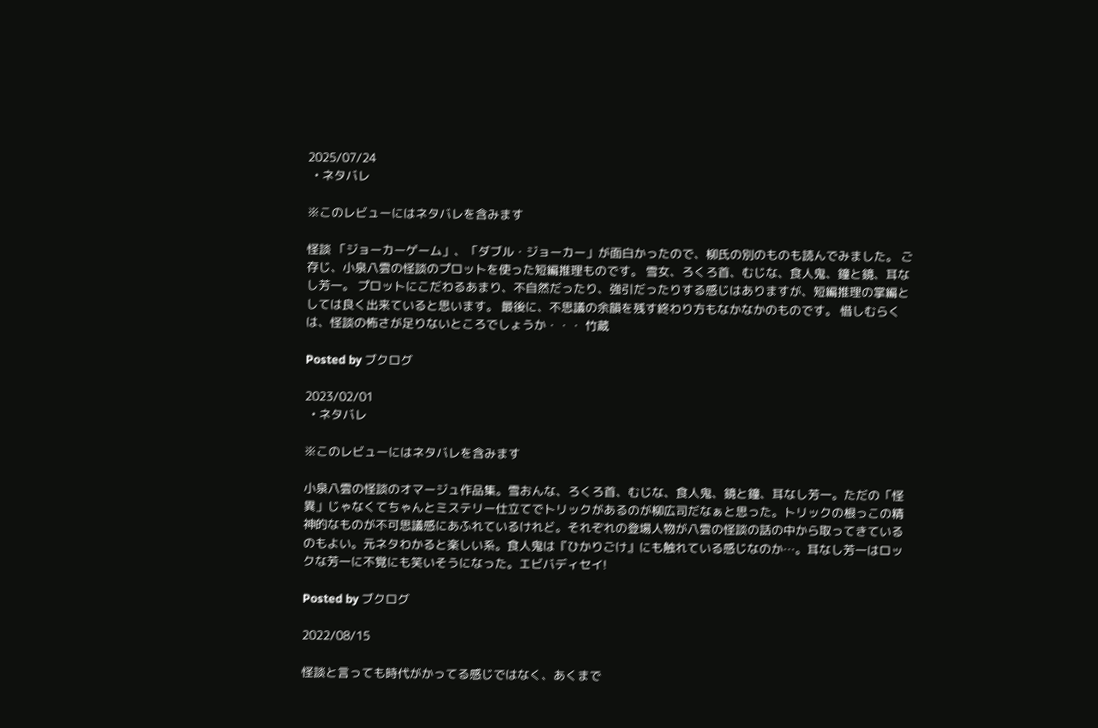2025/07/24
  • ネタバレ

※このレビューにはネタバレを含みます

怪談 「ジョーカーゲーム」、「ダブル・ジョーカー」が面白かったので、柳氏の別のものも読んでみました。 ご存じ、小泉八雲の怪談のプロットを使った短編推理ものです。 雪女、ろくろ首、むじな、食人鬼、鐘と鏡、耳なし芳一。 プロットにこだわるあまり、不自然だったり、強引だったりする感じはありますが、短編推理の掌編としては良く出来ていると思います。 最後に、不思議の余韻を残す終わり方もなかなかのものです。 惜しむらくは、怪談の怖さが足りないところでしょうか・・・ 竹蔵

Posted by ブクログ

2023/02/01
  • ネタバレ

※このレビューにはネタバレを含みます

小泉八雲の怪談のオマージュ作品集。雪おんな、ろくろ首、むじな、食人鬼、鏡と鐘、耳なし芳一。ただの「怪異」じゃなくてちゃんとミステリー仕立てでトリックがあるのが柳広司だなぁと思った。トリックの根っこの精神的なものが不可思議感にあふれているけれど。それぞれの登場人物が八雲の怪談の話の中から取ってきているのもよい。元ネタわかると楽しい系。食人鬼は『ひかりごけ』にも触れている感じなのか…。耳なし芳一はロックな芳一に不覚にも笑いそうになった。エビバディセイ!

Posted by ブクログ

2022/08/15

怪談と言っても時代がかってる感じではなく、あくまで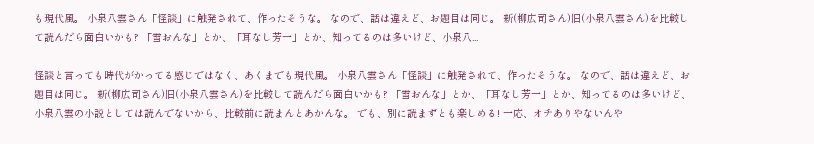も現代風。 小泉八雲さん「怪談」に触発されて、作ったそうな。 なので、話は違えど、お題目は同じ。 新(柳広司さん)旧(小泉八雲さん)を比較して読んだら面白いかも? 「雪おんな」とか、「耳なし芳一」とか、知ってるのは多いけど、小泉八...

怪談と言っても時代がかってる感じではなく、あくまでも現代風。 小泉八雲さん「怪談」に触発されて、作ったそうな。 なので、話は違えど、お題目は同じ。 新(柳広司さん)旧(小泉八雲さん)を比較して読んだら面白いかも? 「雪おんな」とか、「耳なし芳一」とか、知ってるのは多いけど、小泉八雲の小説としては読んでないから、比較前に読まんとあかんな。 でも、別に読まずとも楽しめる! 一応、オチありやないんや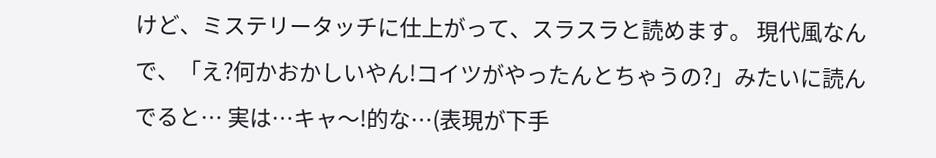けど、ミステリータッチに仕上がって、スラスラと読めます。 現代風なんで、「え?何かおかしいやん!コイツがやったんとちゃうの?」みたいに読んでると… 実は…キャ〜!的な…(表現が下手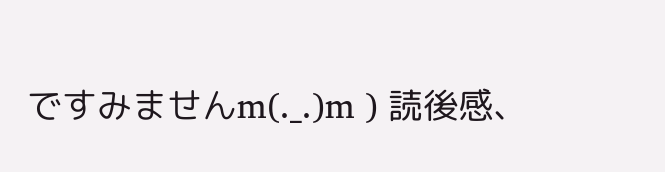ですみませんm(._.)m ) 読後感、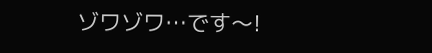ゾワゾワ…です〜!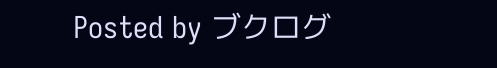Posted by ブクログ